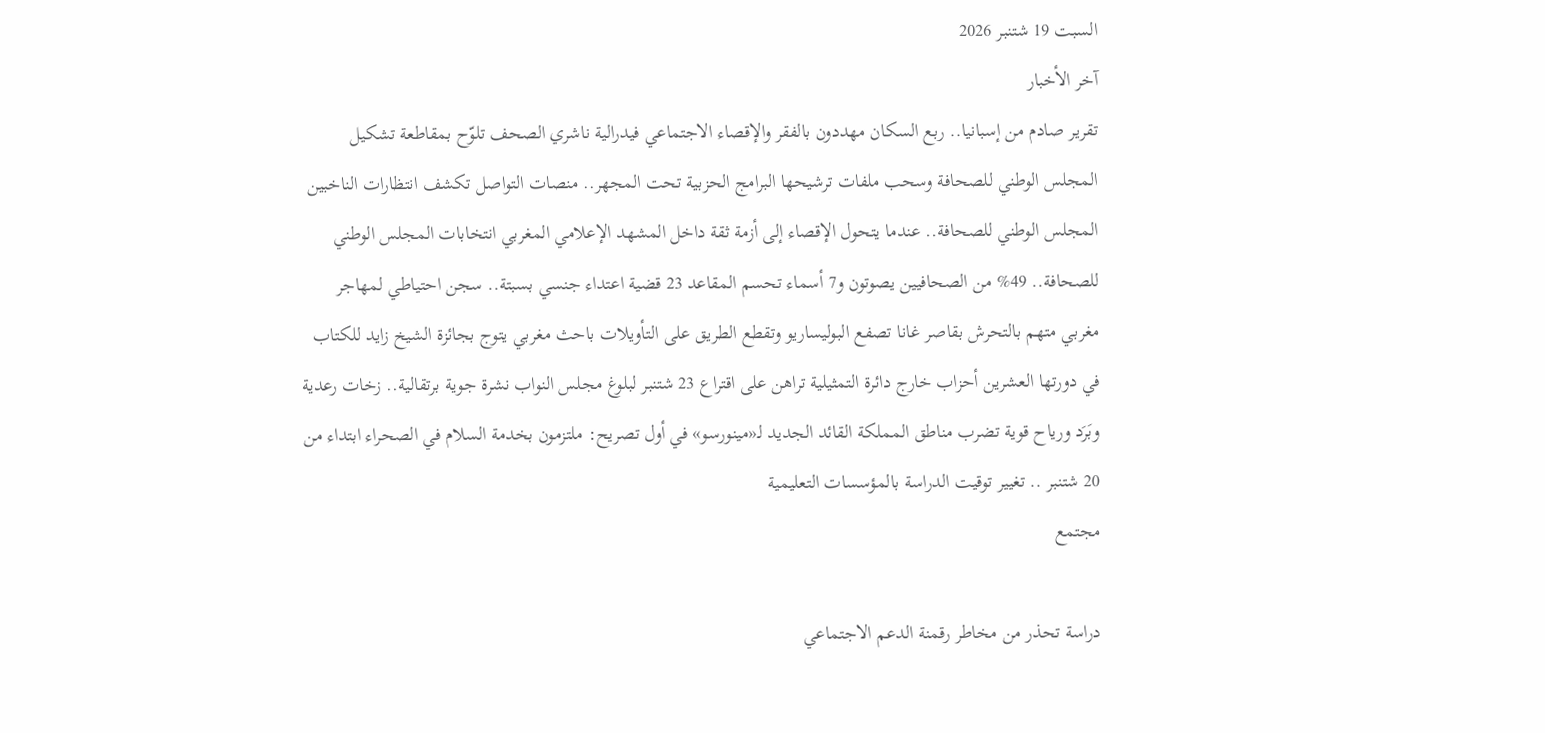السبت 19 شتنبر 2026
آخر الأخبار
تقرير صادم من إسبانيا.. ربع السكان مهددون بالفقر والإقصاء الاجتماعي فيدرالية ناشري الصحف تلوّح بمقاطعة تشكيل المجلس الوطني للصحافة وسحب ملفات ترشيحها البرامج الحزبية تحت المجهر.. منصات التواصل تكشف انتظارات الناخبين المجلس الوطني للصحافة.. عندما يتحول الإقصاء إلى أزمة ثقة داخل المشهد الإعلامي المغربي انتخابات المجلس الوطني للصحافة.. 49% من الصحافيين يصوتون و7 أسماء تحسم المقاعد 23 قضية اعتداء جنسي بسبتة.. سجن احتياطي لمهاجر مغربي متهم بالتحرش بقاصر غانا تصفع البوليساريو وتقطع الطريق على التأويلات باحث مغربي يتوج بجائزة الشيخ زايد للكتاب في دورتها العشرين أحزاب خارج دائرة التمثيلية تراهن على اقتراع 23 شتنبر لبلوغ مجلس النواب نشرة جوية برتقالية.. زخات رعدية وبَرَد ورياح قوية تضرب مناطق المملكة القائد الجديد لـ«مينورسو» في أول تصريح: ملتزمون بخدمة السلام في الصحراء ابتداء من 20 شتنبر .. تغيير توقيت الدراسة بالمؤسسات التعليمية
مجتمع

دراسة تحذر من مخاطر رقمنة الدعم الاجتماعي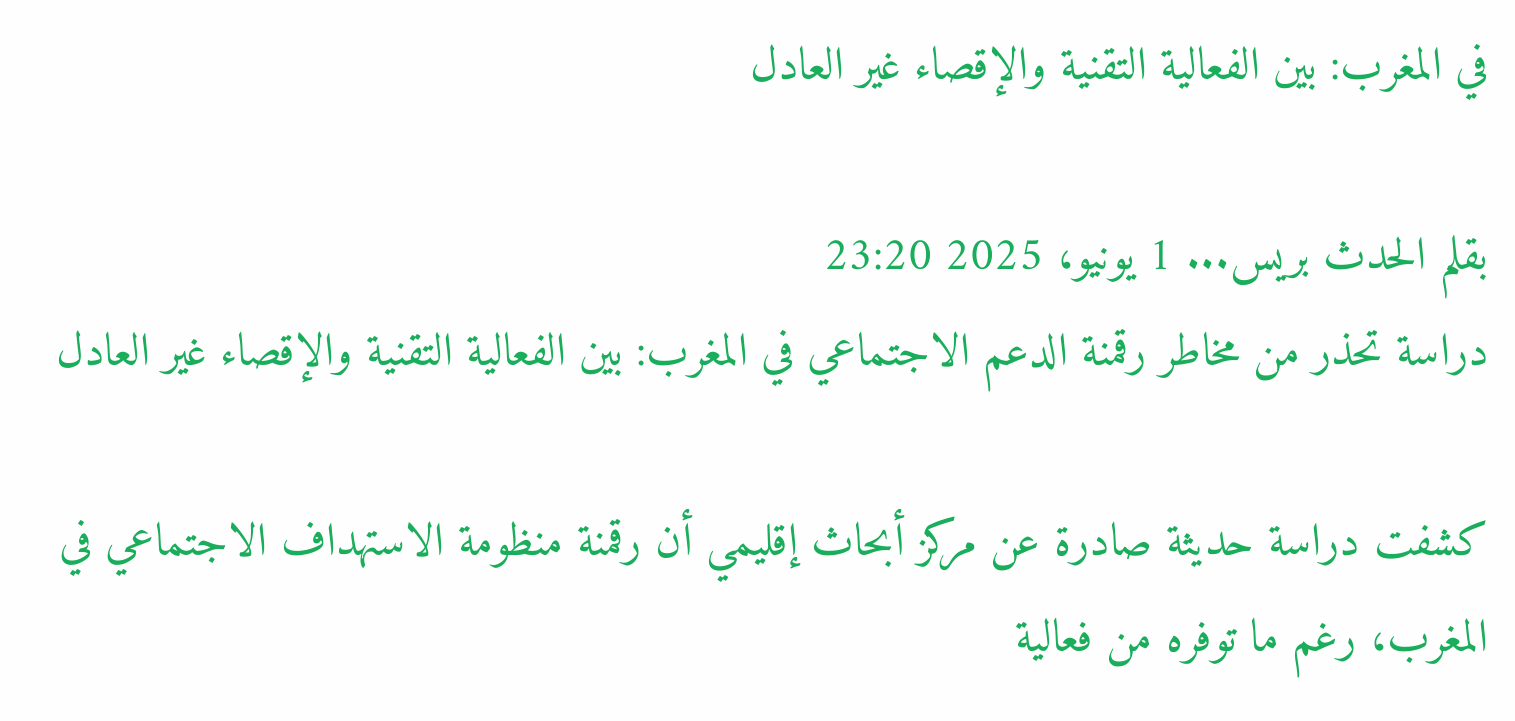في المغرب: بين الفعالية التقنية والإقصاء غير العادل

بقلم الحدث بريس... 1 يونيو، 2025 23:20
دراسة تحذر من مخاطر رقمنة الدعم الاجتماعي في المغرب: بين الفعالية التقنية والإقصاء غير العادل

كشفت دراسة حديثة صادرة عن مركز أبحاث إقليمي أن رقمنة منظومة الاستهداف الاجتماعي في المغرب، رغم ما توفره من فعالية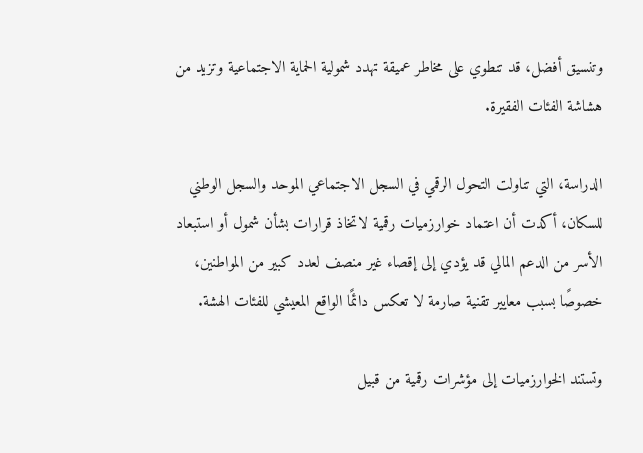وتنسيق أفضل، قد تنطوي على مخاطر عميقة تهدد شمولية الحماية الاجتماعية وتزيد من هشاشة الفئات الفقيرة.

الدراسة، التي تناولت التحول الرقمي في السجل الاجتماعي الموحد والسجل الوطني للسكان، أكدت أن اعتماد خوارزميات رقمية لاتخاذ قرارات بشأن شمول أو استبعاد الأسر من الدعم المالي قد يؤدي إلى إقصاء غير منصف لعدد كبير من المواطنين، خصوصًا بسبب معايير تقنية صارمة لا تعكس دائمًا الواقع المعيشي للفئات الهشة.

وتستند الخوارزميات إلى مؤشرات رقمية من قبيل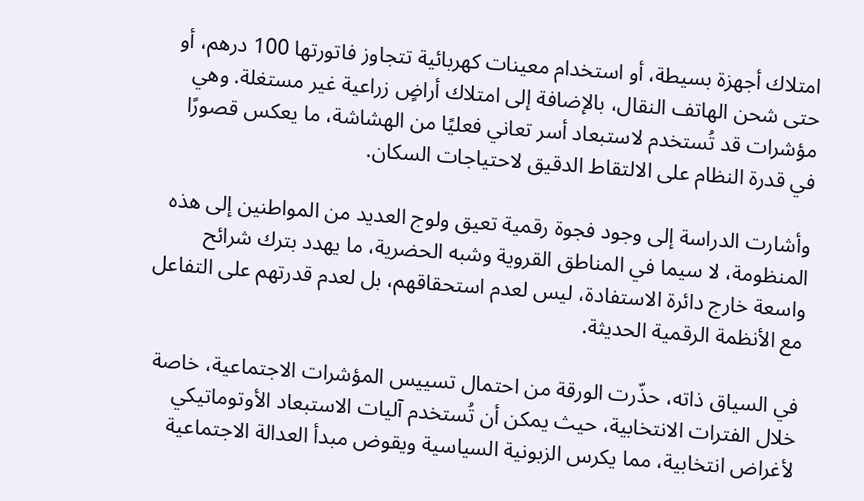امتلاك أجهزة بسيطة، أو استخدام معينات كهربائية تتجاوز فاتورتها 100 درهم، أو حتى شحن الهاتف النقال، بالإضافة إلى امتلاك أراضٍ زراعية غير مستغلة. وهي مؤشرات قد تُستخدم لاستبعاد أسر تعاني فعليًا من الهشاشة، ما يعكس قصورًا في قدرة النظام على الالتقاط الدقيق لاحتياجات السكان.

وأشارت الدراسة إلى وجود فجوة رقمية تعيق ولوج العديد من المواطنين إلى هذه المنظومة، لا سيما في المناطق القروية وشبه الحضرية، ما يهدد بترك شرائح واسعة خارج دائرة الاستفادة، ليس لعدم استحقاقهم، بل لعدم قدرتهم على التفاعل مع الأنظمة الرقمية الحديثة.

في السياق ذاته، حذّرت الورقة من احتمال تسييس المؤشرات الاجتماعية، خاصة خلال الفترات الانتخابية، حيث يمكن أن تُستخدم آليات الاستبعاد الأوتوماتيكي لأغراض انتخابية، مما يكرس الزبونية السياسية ويقوض مبدأ العدالة الاجتماعية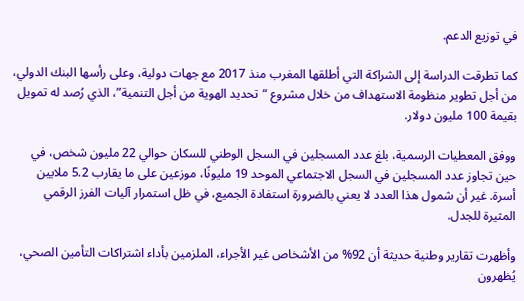في توزيع الدعم.

كما تطرقت الدراسة إلى الشراكة التي أطلقها المغرب منذ 2017 مع جهات دولية، وعلى رأسها البنك الدولي، من أجل تطوير منظومة الاستهداف من خلال مشروع “تحديد الهوية من أجل التنمية”، الذي رُصد له تمويل بقيمة 100 مليون دولار.

ووفق المعطيات الرسمية، بلغ عدد المسجلين في السجل الوطني للسكان حوالي 22 مليون شخص، في حين تجاوز عدد المسجلين في السجل الاجتماعي الموحد 19 مليونًا، موزعين على ما يقارب 5.2 ملايين أسرة. غير أن شمول هذا العدد لا يعني بالضرورة استفادة الجميع، في ظل استمرار آليات الفرز الرقمي المثيرة للجدل.

وأظهرت تقارير وطنية حديثة أن 92% من الأشخاص غير الأجراء، الملزمين بأداء اشتراكات التأمين الصحي، يُظهرون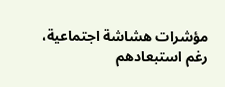مؤشرات هشاشة اجتماعية، رغم استبعادهم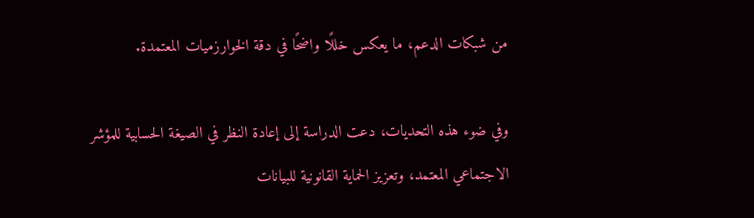من شبكات الدعم، ما يعكس خللًا واضحًا في دقة الخوارزميات المعتمدة.

وفي ضوء هذه التحديات، دعت الدراسة إلى إعادة النظر في الصيغة الحسابية للمؤشر الاجتماعي المعتمد، وتعزيز الحماية القانونية للبيانات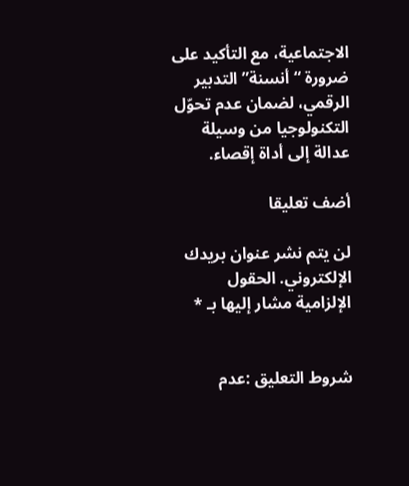الاجتماعية، مع التأكيد على ضرورة “أنسنة” التدبير الرقمي، لضمان عدم تحوّل التكنولوجيا من وسيلة عدالة إلى أداة إقصاء.

أضف تعليقا

لن يتم نشر عنوان بريدك الإلكتروني. الحقول الإلزامية مشار إليها بـ *


شروط التعليق :عدم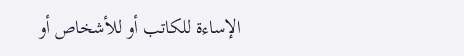الإساءة للكاتب أو للأشخاص أو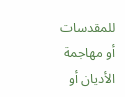للمقدسات أو مهاجمة الأديان أو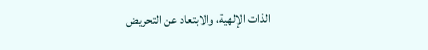الذات الإلهية، والابتعاد عن التحريض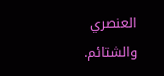العنصري والشتائم.